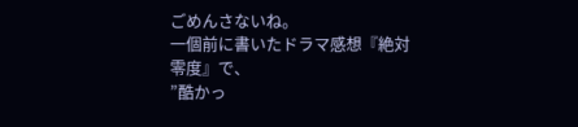ごめんさないね。
一個前に書いたドラマ感想『絶対零度』で、
”酷かっ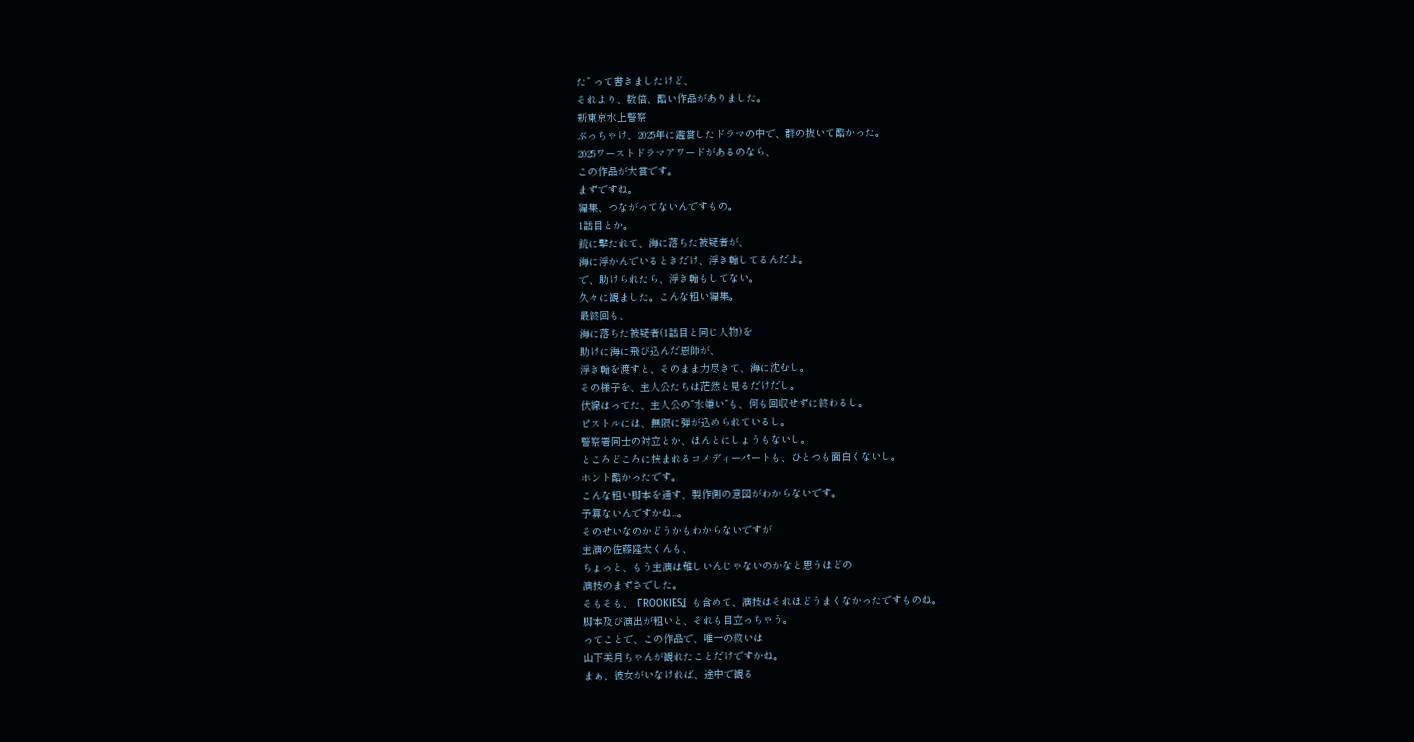た” って書きましたけど、
それより、数倍、酷い作品がありました。
新東京水上警察
ぶっちゃけ、2025年に鑑賞したドラマの中で、群の抜いて酷かった。
2025ワーストドラマアワードがあるのなら、
この作品が大賞です。
まずですね。
編集、つながってないんですもの。
1話目とか。
銃に撃たれて、海に落ちた被疑者が、
海に浮かんでいるときだけ、浮き輪してるんだよ。
で、助けられたら、浮き輪もしてない。
久々に観ました。こんな粗い編集。
最終回も、
海に落ちた被疑者(1話目と同じ人物)を
助けに海に飛び込んだ恩師が、
浮き輪を渡すと、そのまま力尽きて、海に沈むし。
その様子を、主人公たちは茫然と見るだけだし。
伏線はってた、主人公の”水嫌い”も、何も回収せずに終わるし。
ピストルには、無限に弾が込められているし。
警察署同士の対立とか、ほんとにしょうもないし。
ところどころに挟まれるコメディーパートも、ひとつも面白くないし。
ホント酷かったです。
こんな粗い脚本を通す、製作側の意図がわからないです。
予算ないんですかね...。
そのせいなのかどうかもわからないですが
主演の佐藤隆太くんも、
ちょっと、もう主演は難しいんじゃないのかなと思うほどの
演技のまずさでした。
そもそも、『ROOKIES』も含めて、演技はそれほどうまくなかったですものね。
脚本及び演出が粗いと、それも目立っちゃう。
ってことで、この作品で、唯一の救いは
山下美月ちゃんが観れたことだけですかね。
まぁ、彼女がいなければ、途中で観る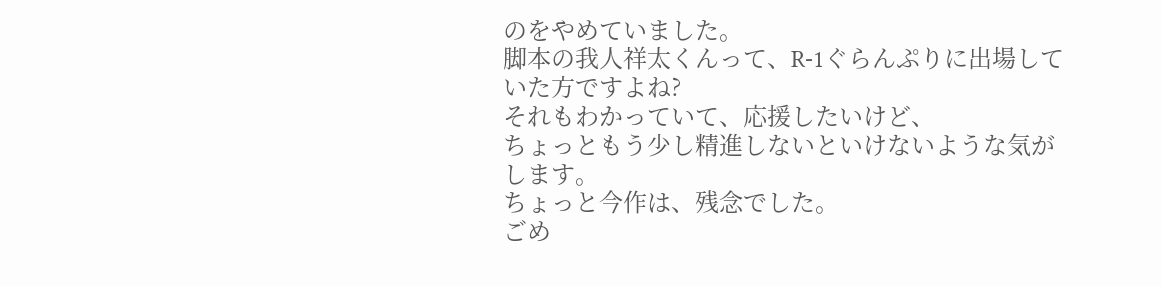のをやめていました。
脚本の我人祥太くんって、R-1ぐらんぷりに出場していた方ですよね?
それもわかっていて、応援したいけど、
ちょっともう少し精進しないといけないような気がします。
ちょっと今作は、残念でした。
ごめ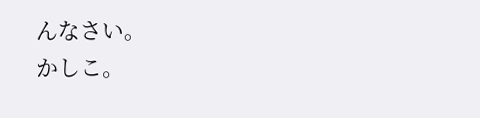んなさい。
かしこ。